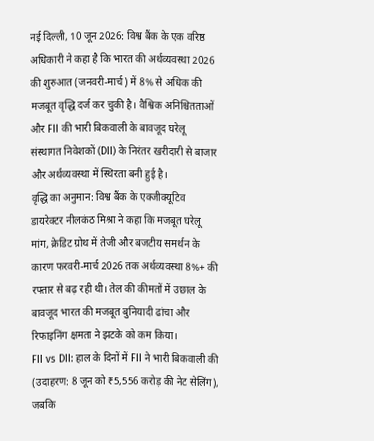नई दिल्ली, 10 जून 2026: विश्व बैंक के एक वरिष्ठ अधिकारी ने कहा है कि भारत की अर्थव्यवस्था 2026 की शुरुआत (जनवरी-मार्च) में 8% से अधिक की मजबूत वृद्धि दर्ज कर चुकी है। वैश्विक अनिश्चितताओं और FII की भारी बिकवाली के बावजूद घरेलू संस्थागत निवेशकों (DII) के निरंतर खरीदारी से बाजार और अर्थव्यवस्था में स्थिरता बनी हुई है।
वृद्धि का अनुमान: विश्व बैंक के एक्जीक्यूटिव डायरेक्टर नीलकंठ मिश्रा ने कहा कि मजबूत घरेलू मांग, क्रेडिट ग्रोथ में तेजी और बजटीय समर्थन के कारण फरवरी-मार्च 2026 तक अर्थव्यवस्था 8%+ की रफ्तार से बढ़ रही थी। तेल की कीमतों में उछाल के बावजूद भारत की मजबूत बुनियादी ढांचा और रिफाइनिंग क्षमता ने झटके को कम किया।
FII vs DII: हाल के दिनों में FII ने भारी बिकवाली की (उदाहरण: 8 जून को ₹5,556 करोड़ की नेट सेलिंग), जबकि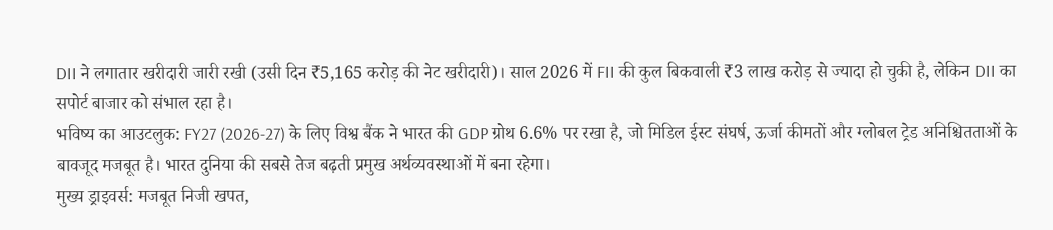DII ने लगातार खरीदारी जारी रखी (उसी दिन ₹5,165 करोड़ की नेट खरीदारी)। साल 2026 में FII की कुल बिकवाली ₹3 लाख करोड़ से ज्यादा हो चुकी है, लेकिन DII का सपोर्ट बाजार को संभाल रहा है।
भविष्य का आउटलुक: FY27 (2026-27) के लिए विश्व बैंक ने भारत की GDP ग्रोथ 6.6% पर रखा है, जो मिडिल ईस्ट संघर्ष, ऊर्जा कीमतों और ग्लोबल ट्रेड अनिश्चितताओं के बावजूद मजबूत है। भारत दुनिया की सबसे तेज बढ़ती प्रमुख अर्थव्यवस्थाओं में बना रहेगा।
मुख्य ड्राइवर्स: मजबूत निजी खपत,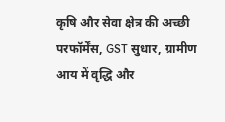कृषि और सेवा क्षेत्र की अच्छी परफॉर्मेंस, GST सुधार, ग्रामीण आय में वृद्धि और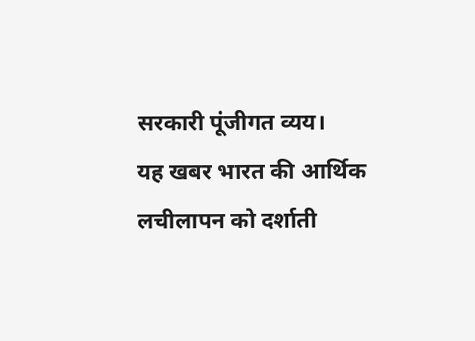सरकारी पूंजीगत व्यय।
यह खबर भारत की आर्थिक लचीलापन को दर्शाती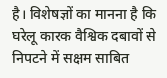है। विशेषज्ञों का मानना है कि घरेलू कारक वैश्विक दबावों से निपटने में सक्षम साबित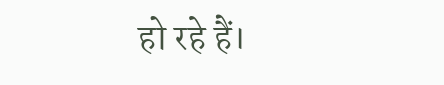हो रहे हैं।